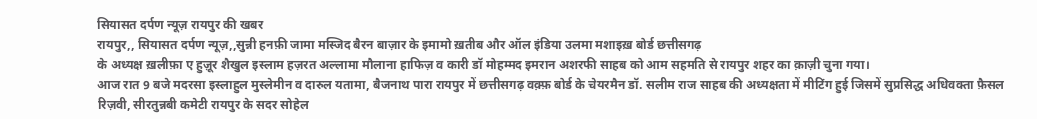सियासत दर्पण न्यूज़ रायपुर की खबर
रायपुर,, सियासत दर्पण न्यूज़,,सुन्नी हनफ़ी जामा मस्जिद बैरन बाज़ार के इमामो ख़तीब और ऑल इंडिया उलमा मशाइख़ बोर्ड छत्तीसगढ़
के अध्यक्ष ख़लीफ़ा ए हुज़ूर शैखुल इस्लाम हज़रत अल्लामा मौलाना हाफिज़ व कारी डॉ मोहम्मद इमरान अशरफी साहब को आम सहमति से रायपुर शहर का क़ाज़ी चुना गया।
आज रात 9 बजे मदरसा इस्लाहुल मुस्लेमीन व दारुल यतामा, बैजनाथ पारा रायपुर में छत्तीसगढ़ वक़्फ़ बोर्ड के चेयरमैन डॉ. सलीम राज साहब की अध्यक्षता में मीटिंग हुई जिसमें सुप्रसिद्ध अधिवक्ता फ़ैसल रिज़वी, सीरतुन्नबी कमेटी रायपुर के सदर सोहेल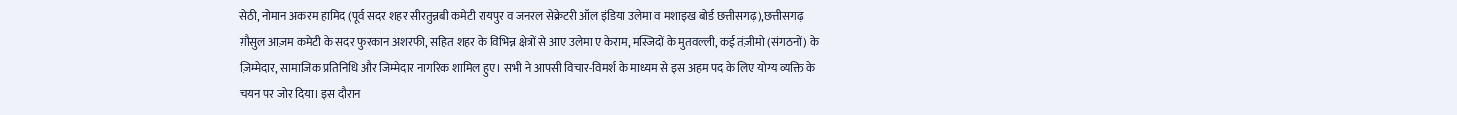सेठी, नोमान अकरम हामिद (पूर्व सदर शहर सीरतुन्नबी कमेटी रायपुर व जनरल सेक्रेटरी ऑल इंडिया उलेमा व मशाइख बोर्ड छत्तीसगढ़),छत्तीसगढ़ ग़ौसुल आज़म कमेटी के सदर फुरकान अशरफी, सहित शहर के विभिन्न क्षेत्रों से आए उलेमा ए केराम, मस्जिदों के मुतवल्ली, कई तंज़ीमो (संगठनों) के ज़िम्मेदार, सामाजिक प्रतिनिधि और जिम्मेदार नागरिक शामिल हुए। सभी ने आपसी विचार-विमर्श के माध्यम से इस अहम पद के लिए योग्य व्यक्ति के चयन पर जोर दिया। इस दौरान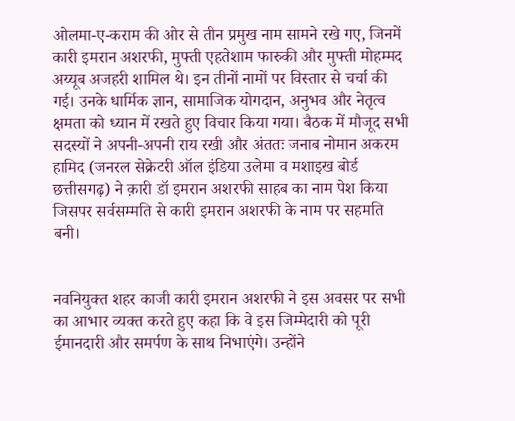ओलमा-ए-कराम की ओर से तीन प्रमुख नाम सामने रखे गए, जिनमें कारी इमरान अशरफी, मुफ्ती एहतेशाम फारुकी और मुफ्ती मोहम्मद अय्यूब अजहरी शामिल थे। इन तीनों नामों पर विस्तार से चर्चा की गई। उनके धार्मिक ज्ञान, सामाजिक योगदान, अनुभव और नेतृत्व क्षमता को ध्यान में रखते हुए विचार किया गया। बैठक में मौजूद सभी सदस्यों ने अपनी-अपनी राय रखी और अंततः जनाब नोमान अकरम हामिद (जनरल सेक्रेटरी ऑल इंडिया उलेमा व मशाइख बोर्ड छत्तीसगढ़) ने क़ारी डॉ इमरान अशरफी साहब का नाम पेश किया जिसपर सर्वसम्मति से कारी इमरान अशरफी के नाम पर सहमति बनी।


नवनियुक्त शहर काजी कारी इमरान अशरफी ने इस अवसर पर सभी का आभार व्यक्त करते हुए कहा कि वे इस जिम्मेदारी को पूरी ईमानदारी और समर्पण के साथ निभाएंगे। उन्होंने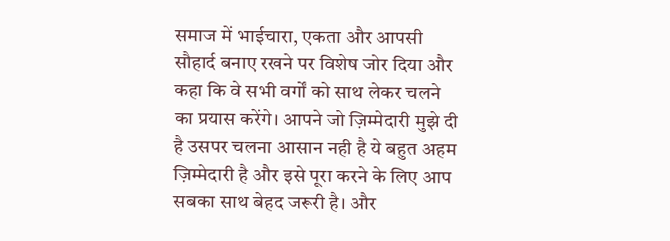समाज में भाईचारा, एकता और आपसी सौहार्द बनाए रखने पर विशेष जोर दिया और कहा कि वे सभी वर्गों को साथ लेकर चलने का प्रयास करेंगे। आपने जो ज़िम्मेदारी मुझे दी है उसपर चलना आसान नही है ये बहुत अहम ज़िम्मेदारी है और इसे पूरा करने के लिए आप सबका साथ बेहद जरूरी है। और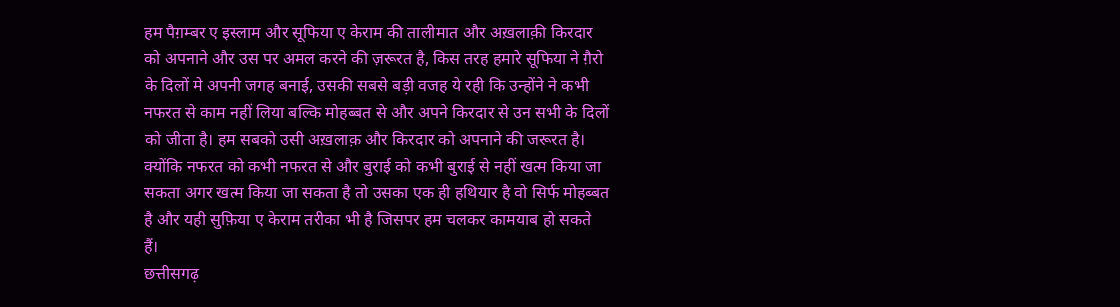हम पैग़म्बर ए इस्लाम और सूफिया ए केराम की तालीमात और अख़लाक़ी किरदार को अपनाने और उस पर अमल करने की ज़रूरत है, किस तरह हमारे सूफिया ने ग़ैरो के दिलों मे अपनी जगह बनाई, उसकी सबसे बड़ी वजह ये रही कि उन्होंने ने कभी नफरत से काम नहीं लिया बल्कि मोहब्बत से और अपने किरदार से उन सभी के दिलों को जीता है। हम सबको उसी अख़लाक़ और किरदार को अपनाने की जरूरत है। क्योंकि नफरत को कभी नफरत से और बुराई को कभी बुराई से नहीं खत्म किया जा सकता अगर खत्म किया जा सकता है तो उसका एक ही हथियार है वो सिर्फ मोहब्बत है और यही सुफ़िया ए केराम तरीका भी है जिसपर हम चलकर कामयाब हो सकते हैं।
छत्तीसगढ़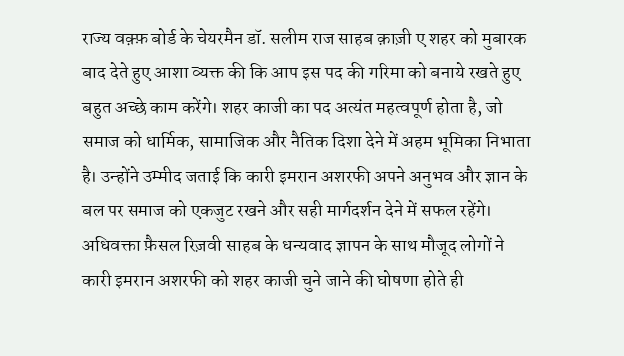राज्य वक़्फ़ बोर्ड के चेयरमैन डॉ. सलीम राज साहब क़ाज़ी ए शहर को मुबारक बाद देते हुए आशा व्यक्त की कि आप इस पद की गरिमा को बनाये रखते हुए बहुत अच्छे काम करेंगे। शहर काजी का पद अत्यंत महत्वपूर्ण होता है, जो समाज को धार्मिक, सामाजिक और नैतिक दिशा देने में अहम भूमिका निभाता है। उन्होंने उम्मीद जताई कि कारी इमरान अशरफी अपने अनुभव और ज्ञान के बल पर समाज को एकजुट रखने और सही मार्गदर्शन देने में सफल रहेंगे।
अधिवक्ता फ़ैसल रिज़वी साहब के धन्यवाद ज्ञापन के साथ मौजूद लोगों ने कारी इमरान अशरफी को शहर काजी चुने जाने की घोषणा होते ही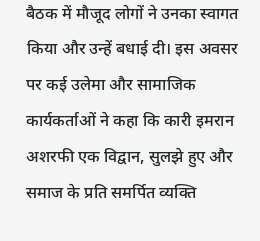बैठक में मौजूद लोगों ने उनका स्वागत किया और उन्हें बधाई दी। इस अवसर पर कई उलेमा और सामाजिक कार्यकर्ताओं ने कहा कि कारी इमरान अशरफी एक विद्वान, सुलझे हुए और समाज के प्रति समर्पित व्यक्ति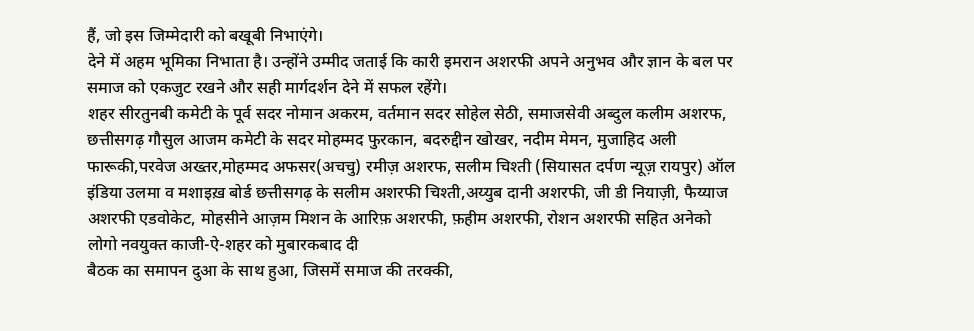हैं, जो इस जिम्मेदारी को बखूबी निभाएंगे।
देने में अहम भूमिका निभाता है। उन्होंने उम्मीद जताई कि कारी इमरान अशरफी अपने अनुभव और ज्ञान के बल पर समाज को एकजुट रखने और सही मार्गदर्शन देने में सफल रहेंगे।
शहर सीरतुनबी कमेटी के पूर्व सदर नोमान अकरम, वर्तमान सदर सोहेल सेठी, समाजसेवी अब्दुल कलीम अशरफ, छत्तीसगढ़ गौसुल आजम कमेटी के सदर मोहम्मद फुरकान, बदरुद्दीन खोखर, नदीम मेमन, मुजाहिद अली फारूकी,परवेज अख्तर,मोहम्मद अफसर(अचचु) रमीज़ अशरफ, सलीम चिश्ती (सियासत दर्पण न्यूज़ रायपुर) ऑल इंडिया उलमा व मशाइख़ बोर्ड छत्तीसगढ़ के सलीम अशरफी चिश्ती,अय्युब दानी अशरफी, जी डी नियाज़ी, फैय्याज अशरफी एडवोकेट, मोहसीने आज़म मिशन के आरिफ़ अशरफी, फ़हीम अशरफी, रोशन अशरफी सहित अनेको लोगो नवयुक्त काजी-ऐ-शहर को मुबारकबाद दी
बैठक का समापन दुआ के साथ हुआ, जिसमें समाज की तरक्की,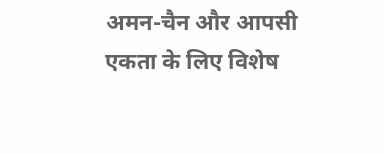अमन-चैन और आपसी एकता के लिए विशेष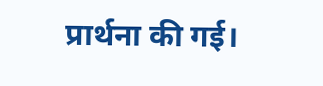प्रार्थना की गई।